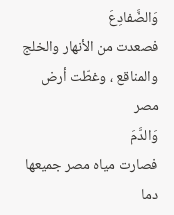وَالضَّفادِعَ
فصعدت من الأنهار والخلج والمناقع ، وغطّت أرض مصر
وَالدَّمَ
فصارت مياه مصر جميعها دما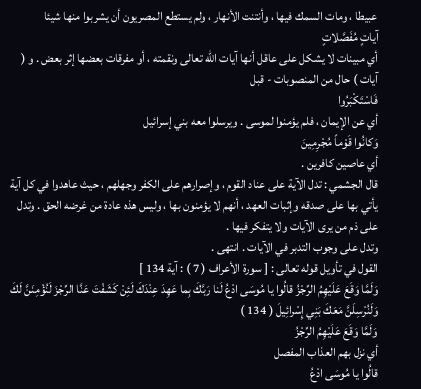عبيطا ، ومات السمك فيها ، وأنتنت الأنهار ، ولم يستطع المصريون أن يشربوا منها شيئا
آياتٍ مُفَصَّلاتٍ
أي مبينات لا يشكل على عاقل أنها آيات اللّه تعالى ونقمته ، أو مفرقات بعضها إثر بعض . و ( آيات ) حال من المنصوبات - قبل
فَاسْتَكْبَرُوا
أي عن الإيمان ، فلم يؤمنوا لموسى . ويرسلوا معه بني إسرائيل
وَكانُوا قَوْماً مُجْرِمِينَ
أي عاصين كافرين .
قال الجشمي : تدل الآية على عناد القوم ، وإصرارهم على الكفر وجهلهم ، حيث عاهدوا في كل آية يأتي بها على صدقه وإثبات العهد ، أنهم لا يؤمنون بها ، وليس هذه عادة من غرضه الحق . وتدل على ذم من يرى الآيات ولا يتفكر فيها .
وتدل على وجوب التدبر في الآيات . انتهى .
القول في تأويل قوله تعالى : [ سورة الأعراف ( 7 ) : آية 134 ]
وَلَمَّا وَقَعَ عَلَيْهِمُ الرِّجْزُ قالُوا يا مُوسَى ادْعُ لَنا رَبَّكَ بِما عَهِدَ عِنْدَكَ لَئِنْ كَشَفْتَ عَنَّا الرِّجْزَ لَنُؤْمِنَنَّ لَكَ وَلَنُرْسِلَنَّ مَعَكَ بَنِي إِسْرائِيلَ ( 134 )
وَلَمَّا وَقَعَ عَلَيْهِمُ الرِّجْزُ
أي نزل بهم العذاب المفصل
قالُوا يا مُوسَى ادْعُ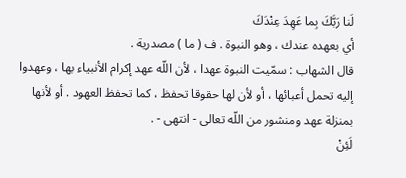لَنا رَبَّكَ بِما عَهِدَ عِنْدَكَ
أي بعهده عندك ، وهو النبوة . ف ( ما ) مصدرية .
قال الشهاب : سمّيت النبوة عهدا ، لأن اللّه عهد إكرام الأنبياء بها ، وعهدوا إليه تحمل أعبائها ، أو لأن لها حقوقا تحفظ ، كما تحفظ العهود . أو لأنها بمنزلة عهد ومنشور من اللّه تعالى - انتهى - .
لَئِنْ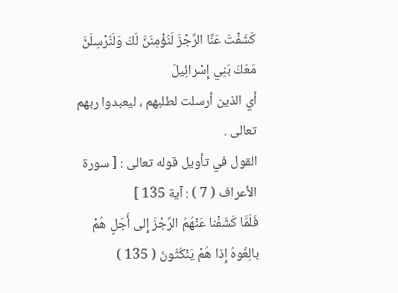كَشَفْتَ عَنَّا الرِّجْزَ لَنُؤْمِنَنَّ لَكَ وَلَنُرْسِلَنَّ مَعَكَ بَنِي إِسْرائِيلَ
أي الذين أرسلت لطلبهم ، ليعبدوا ربهم تعالى .
القول في تأويل قوله تعالى : [ سورة الأعراف ( 7 ) : آية 135 ]
فَلَمَّا كَشَفْنا عَنْهُمُ الرِّجْزَ إِلى أَجَلٍ هُمْ بالِغُوهُ إِذا هُمْ يَنْكُثُونَ ( 135 )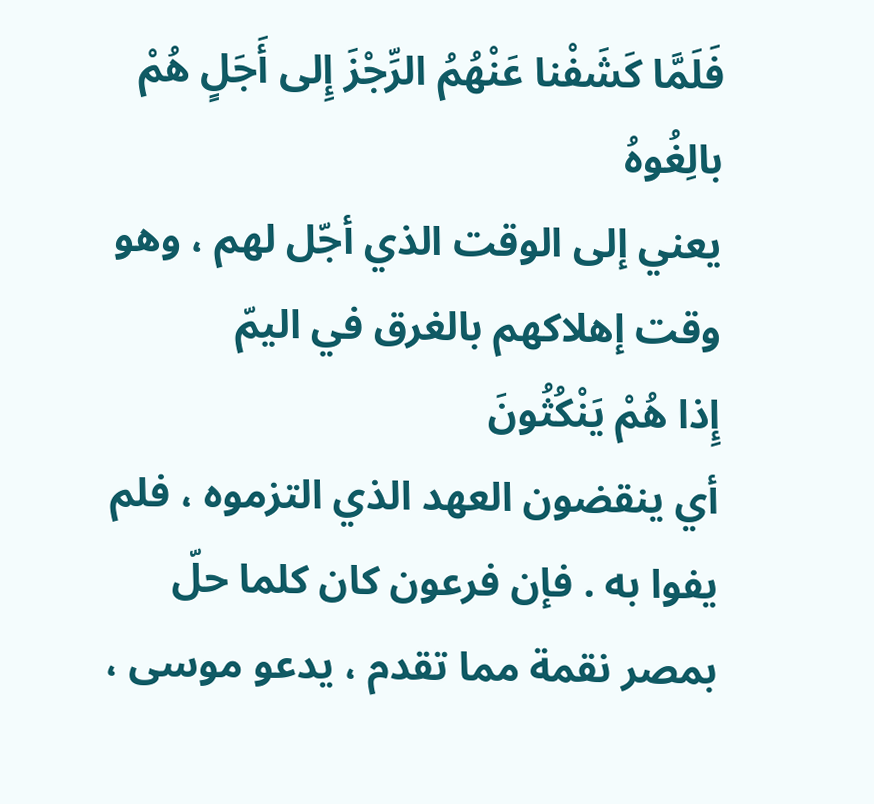فَلَمَّا كَشَفْنا عَنْهُمُ الرِّجْزَ إِلى أَجَلٍ هُمْ بالِغُوهُ
يعني إلى الوقت الذي أجّل لهم ، وهو وقت إهلاكهم بالغرق في اليمّ
إِذا هُمْ يَنْكُثُونَ
أي ينقضون العهد الذي التزموه ، فلم يفوا به . فإن فرعون كان كلما حلّ بمصر نقمة مما تقدم ، يدعو موسى ،